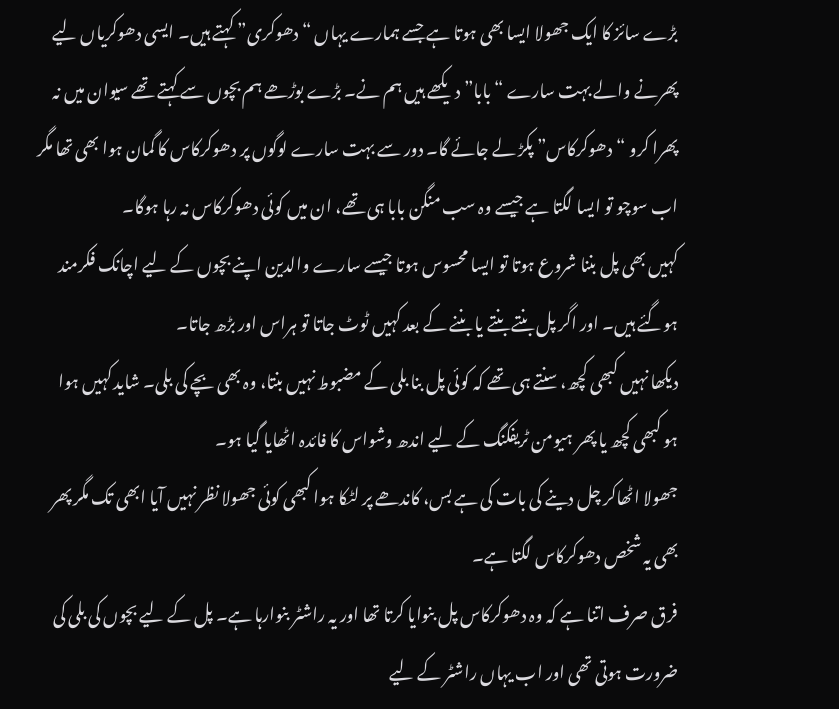بڑے سائز کا ایک جھولا ایسا بھی ہوتا ہے جسے ہمارے یہاں “دھوکری” کہتے ہیں۔ ایسی دھوکریاں لیے پھرنے والے بہت سارے “بابا” دیکھے ہیں ہم نے۔ بڑے بوڑھے ہم بچوں سے کہتے تھے سیوان میں نہ پھرا کرو “دھوکرکاس” پکڑ لے جائے گا۔ دور سے بہت سارے لوگوں پر دھوکرکاس کا گمان ہوا بھی تھا مگر اب سوچو تو ایسا لگتا ہے جیسے وہ سب منگن بابا ہی تھے، ان میں کوئی دھوکرکاس نہ رہا ہوگا۔
کہیں بھی پل بننا شروع ہوتا تو ایسا محسوس ہوتا جیسے سارے والدین اپنے بچوں کے لیے اچانک فکرمند ہوگئے ہیں۔ اور اگر پل بنتے بنتے یا بننے کے بعد کہیں ٹوٹ جاتا تو ہراس اور بڑھ جاتا۔
دیکھا نہیں کبھی کچھ، سنتے ہی تھے کہ کوئی پل بنا بلی کے مضبوط نہیں بنتا، وہ بھی بچے کی بلی۔ شاید کہیں ہوا ہو کبھی کچھ یا پھر ہیومن ٹریفکنگ کے لیے اندھ وشواس کا فائدہ اٹھایا گیا ہو۔
جھولا اٹھاکر چل دینے کی بات کی ہے بس، کاندھے پر لٹکا ہوا کبھی کوئی جھولا نظر نہیں آیا ابھی تک مگر پھر بھی یہ شخص دھوکرکاس لگتا ہے۔
فرق صرف اتنا ہے کہ وہ دھوکرکاس پل بنوایا کرتا تھا اور یہ راشٹر بنوارہا ہے۔ پل کے لیے بچوں کی بلی کی ضرورت ہوتی تھی اور اب یہاں راشٹر کے لیے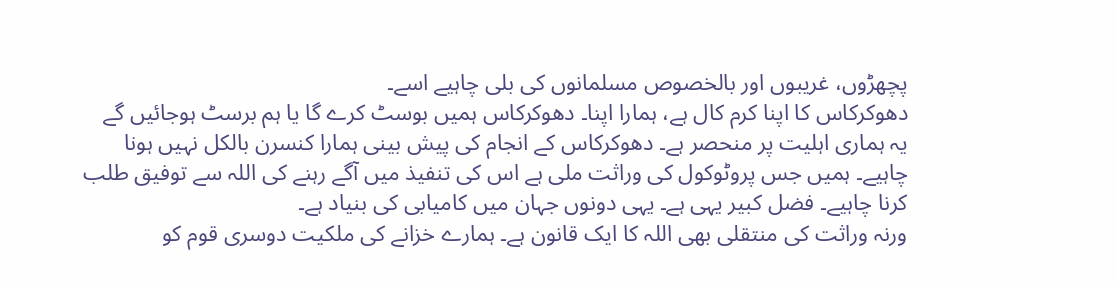پچھڑوں، غریبوں اور بالخصوص مسلمانوں کی بلی چاہیے اسے۔
دھوکرکاس کا اپنا کرم کال ہے، ہمارا اپنا۔ دھوکرکاس ہمیں بوسٹ کرے گا یا ہم برسٹ ہوجائیں گے یہ ہماری اہلیت پر منحصر ہے۔ دھوکرکاس کے انجام کی پیش بینی ہمارا کنسرن بالکل نہیں ہونا چاہیے۔ ہمیں جس پروٹوکول کی وراثت ملی ہے اس کی تنفیذ میں آگے رہنے کی اللہ سے توفیق طلب کرنا چاہیے۔ فضل کبیر یہی ہے۔ یہی دونوں جہان میں کامیابی کی بنیاد ہے۔
ورنہ وراثت کی منتقلی بھی اللہ کا ایک قانون ہے۔ ہمارے خزانے کی ملکیت دوسری قوم کو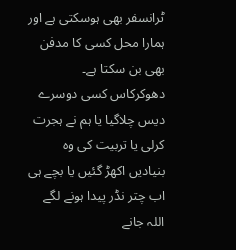ٹرانسفر بھی ہوسکتی ہے اور ہمارا محل کسی کا مدفن بھی بن سکتا ہے۔
دھوکرکاس کسی دوسرے دیس چلاگیا یا ہم نے ہجرت کرلی یا تربیت کی وہ بنیادیں اکھڑ گئیں یا بچے ہی اب چتر نڈر پیدا ہونے لگے اللہ جانے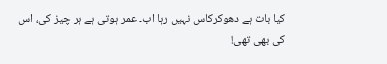کیا بات ہے دھوکرکاس نہیں رہا اب۔ عمر ہوتی ہے ہر چیز کی، اس کی بھی تھی!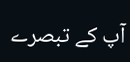آپ کے تبصرے